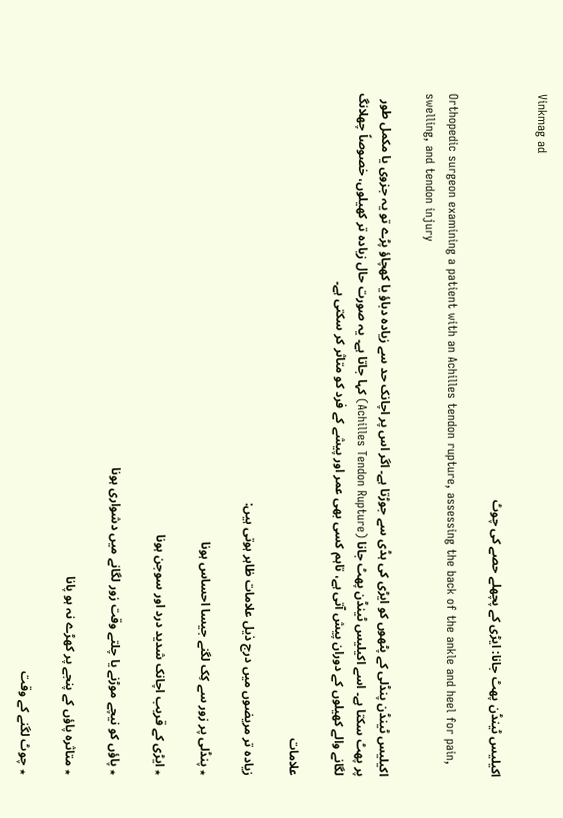Vinkmag ad

اکیلیس ٹینڈن پھٹ جانا: ایڑی کے پچھلے حصے کی چوٹ

Orthopedic surgeon examining a patient with an Achilles tendon rupture, assessing the back of the ankle and heel for pain, swelling, and tendon injury

اکیلیس ٹینڈن پنڈلی کے پٹھوں کو ایڑی کی ہڈی سے جوڑتا ہے۔ اگر اس پر اچانک حد سے زیادہ دباؤ یا کھچاؤ پڑے تو یہ جزوی یا مکمل طور پر پھٹ سکتا ہے۔ اسے اکیلیس ٹینڈن پھٹ جانا (Achilles Tendon Rupture) کہا جاتا ہے۔ یہ صورت حال زیادہ تر کھیلوں، خصوصاً چھلانگ لگانے والے کھیلوں کے دوران پیش آتی ہے، تاہم کسی بھی عمر اور پیشے کے فرد کو متاثر کر سکتی ہے۔

علامات

زیادہ تر مریضوں میں درج ذیل علامات ظاہر ہوتی ہیں:

٭ پنڈلی پر زور سے کِک لگنے جیسا احساس ہونا

٭ ایڑی کے قریب اچانک شدید درد اور سوجن ہونا

٭ پاؤں کو نیچے موڑنے یا چلتے وقت زور لگانے میں دشواری ہونا

٭ متاثرہ پاؤں کے پنجے پر کھڑے نہ ہو پانا

٭ چوٹ لگنے کے وقت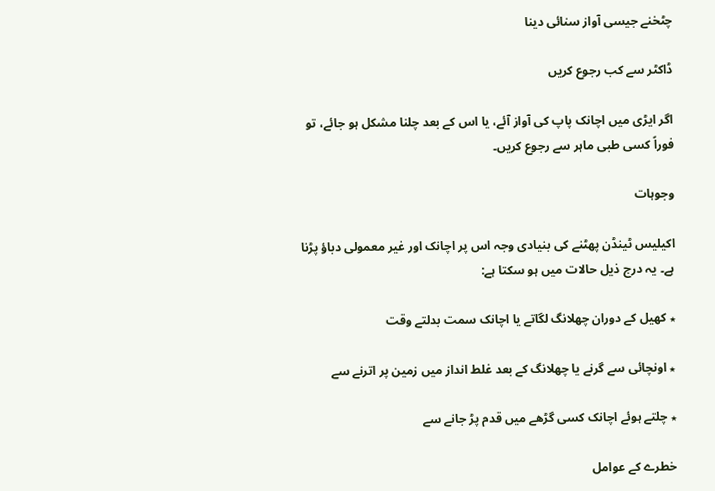چٹخنے جیسی آواز سنائی دینا

ڈاکٹر سے کب رجوع کریں

اگر ایڑی میں اچانک پاپ کی آواز آئے، یا اس کے بعد چلنا مشکل ہو جائے، تو فوراً کسی طبی ماہر سے رجوع کریں۔

وجوہات

اکیلیس ٹینڈن پھٹنے کی بنیادی وجہ اس پر اچانک اور غیر معمولی دباؤ پڑنا ہے۔ یہ درج ذیل حالات میں ہو سکتا ہے:

٭ کھیل کے دوران چھلانگ لگاتے یا اچانک سمت بدلتے وقت

٭ اونچائی سے گرنے یا چھلانگ کے بعد غلط انداز میں زمین پر اترنے سے

٭ چلتے ہوئے اچانک کسی گڑھے میں قدم پڑ جانے سے

خطرے کے عوامل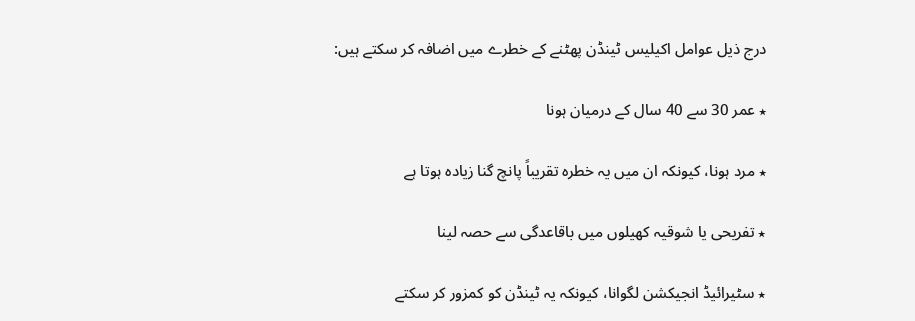درج ذیل عوامل اکیلیس ٹینڈن پھٹنے کے خطرے میں اضافہ کر سکتے ہیں:

٭ عمر 30 سے 40 سال کے درمیان ہونا

٭ مرد ہونا، کیونکہ ان میں یہ خطرہ تقریباً پانچ گنا زیادہ ہوتا ہے

٭ تفریحی یا شوقیہ کھیلوں میں باقاعدگی سے حصہ لینا

٭ سٹیرائیڈ انجیکشن لگوانا، کیونکہ یہ ٹینڈن کو کمزور کر سکتے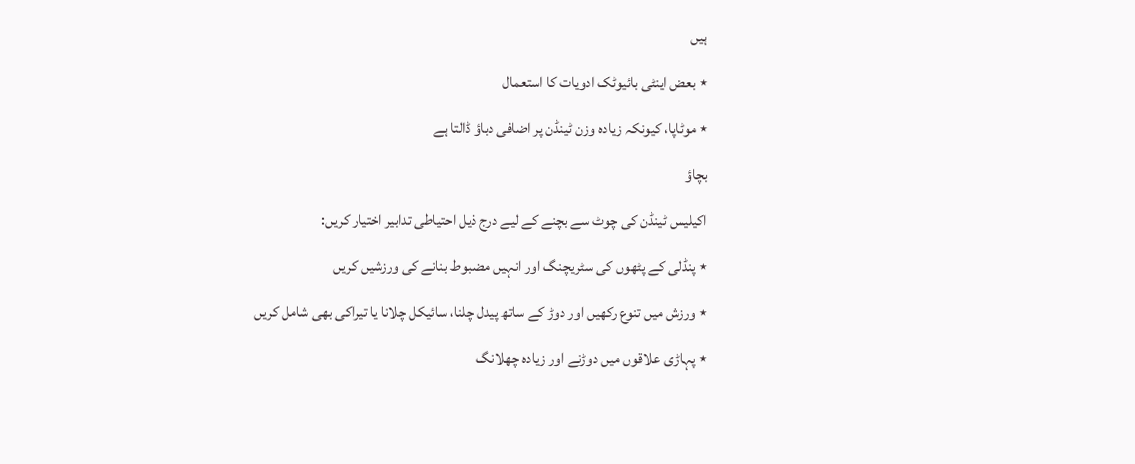ہیں

٭ بعض اینٹی بائیوٹک ادویات کا استعمال

٭ موٹاپا، کیونکہ زیادہ وزن ٹینڈن پر اضافی دباؤ ڈالتا ہے

بچاؤ

اکیلیس ٹینڈن کی چوٹ سے بچنے کے لیے درج ذیل احتیاطی تدابیر اختیار کریں:

٭ پنڈلی کے پٹھوں کی سٹریچنگ اور انہیں مضبوط بنانے کی ورزشیں کریں

٭ ورزش میں تنوع رکھیں اور دوڑ کے ساتھ پیدل چلنا، سائیکل چلانا یا تیراکی بھی شامل کریں

٭ پہاڑی علاقوں میں دوڑنے اور زیادہ چھلانگ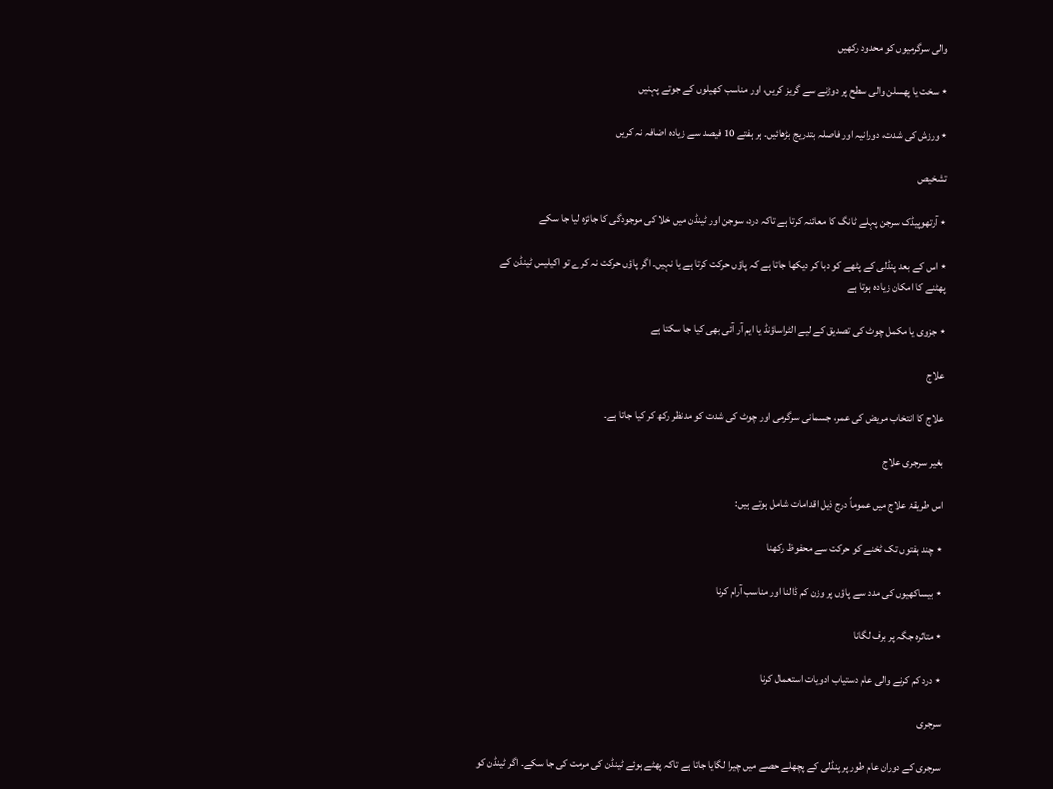والی سرگرمیوں کو محدود رکھیں

٭ سخت یا پھسلن والی سطح پر دوڑنے سے گریز کریں، اور مناسب کھیلوں کے جوتے پہنیں

٭ ورزش کی شدت، دورانیہ اور فاصلہ بتدریج بڑھائیں۔ ہر ہفتے 10 فیصد سے زیادہ اضافہ نہ کریں

تشخیص

٭ آرتھوپیڈک سرجن پہلے ٹانگ کا معائنہ کرتا ہے تاکہ درد، سوجن اور ٹینڈن میں خلا کی موجودگی کا جائزہ لیا جا سکے

٭ اس کے بعد پنڈلی کے پٹھے کو دبا کر دیکھا جاتا ہے کہ پاؤں حرکت کرتا ہے یا نہیں۔ اگر پاؤں حرکت نہ کرے تو اکیلیس ٹینڈن کے پھٹنے کا امکان زیادہ ہوتا ہے

٭ جزوی یا مکمل چوٹ کی تصدیق کے لیے الٹراساؤنڈ یا ایم آر آئی بھی کیا جا سکتا ہے

علاج

علاج کا انتخاب مریض کی عمر، جسمانی سرگرمی اور چوٹ کی شدت کو مدنظر رکھ کر کیا جاتا ہے۔

بغیر سرجری علاج

اس طریقۂ علاج میں عموماً درج ذیل اقدامات شامل ہوتے ہیں:

٭ چند ہفتوں تک ٹخنے کو حرکت سے محفوظ رکھنا

٭ بیساکھیوں کی مدد سے پاؤں پر وزن کم ڈالنا اور مناسب آرام کرنا

٭ متاثرہ جگہ پر برف لگانا

٭ درد کم کرنے والی عام دستیاب ادویات استعمال کرنا

سرجری

سرجری کے دوران عام طور پر پنڈلی کے پچھلے حصے میں چیرا لگایا جاتا ہے تاکہ پھٹے ہوئے ٹینڈن کی مرمت کی جا سکے۔ اگر ٹینڈن کو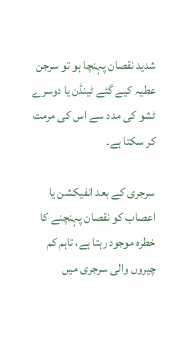شدید نقصان پہنچا ہو تو سرجن عطیہ کیے گئے ٹینڈن یا دوسرے ٹشو کی مدد سے اس کی مرمت کر سکتا ہے۔

سرجری کے بعد انفیکشن یا اعصاب کو نقصان پہنچنے کا خطرہ موجود رہتا ہے، تاہم کم چیروں والی سرجری میں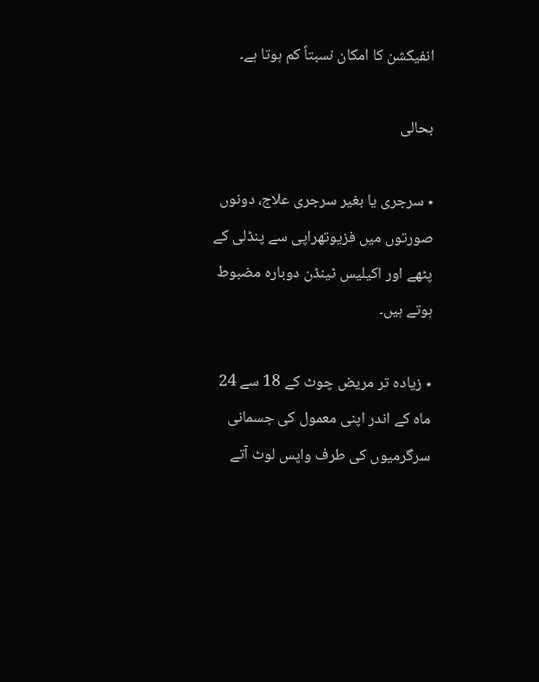انفیکشن کا امکان نسبتاً کم ہوتا ہے۔

بحالی

٭ سرجری یا بغیر سرجری علاج، دونوں صورتوں میں فزیوتھراپی سے پنڈلی کے پٹھے اور اکیلیس ٹینڈن دوبارہ مضبوط ہوتے ہیں۔

٭ زیادہ تر مریض چوٹ کے 18 سے 24 ماہ کے اندر اپنی معمول کی جسمانی سرگرمیوں کی طرف واپس لوٹ آتے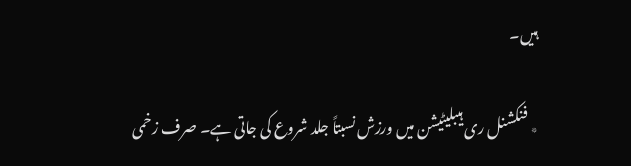ہیں۔

٭ فنکشنل ری ہیبلیٹیشن میں ورزش نسبتاً جلد شروع کی جاتی ہے۔ صرف زخمی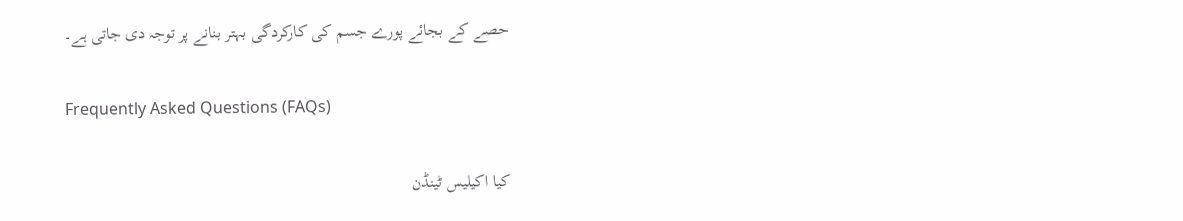حصے کے بجائے پورے جسم کی کارکردگی بہتر بنانے پر توجہ دی جاتی ہے۔

Frequently Asked Questions (FAQs)

کیا اکیلیس ٹینڈن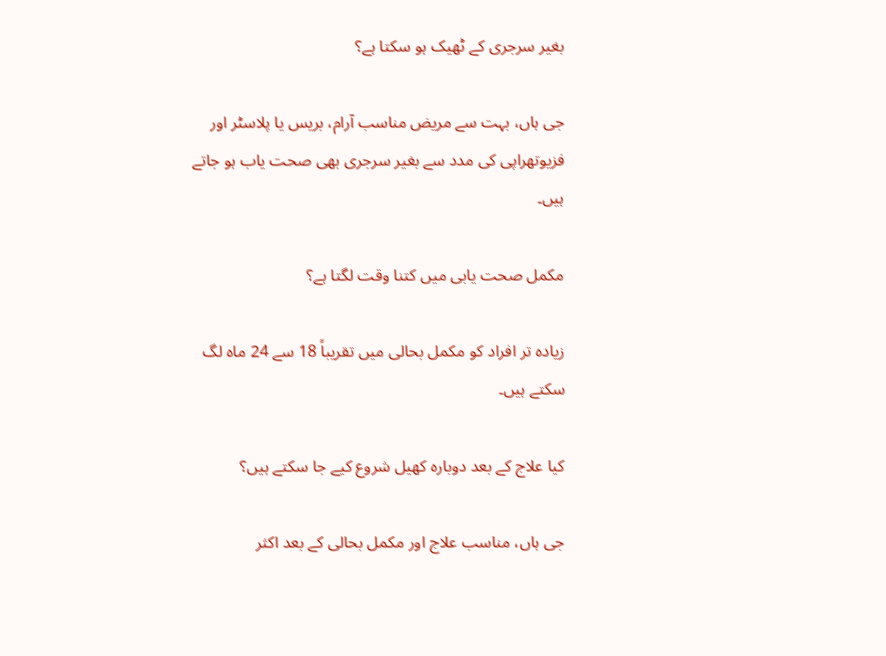بغیر سرجری کے ٹھیک ہو سکتا ہے؟

جی ہاں، بہت سے مریض مناسب آرام، بریس یا پلاسٹر اور فزیوتھراپی کی مدد سے بغیر سرجری بھی صحت یاب ہو جاتے ہیں۔

مکمل صحت یابی میں کتنا وقت لگتا ہے؟

زیادہ تر افراد کو مکمل بحالی میں تقریباً 18 سے 24 ماہ لگ سکتے ہیں۔

کیا علاج کے بعد دوبارہ کھیل شروع کیے جا سکتے ہیں؟

جی ہاں، مناسب علاج اور مکمل بحالی کے بعد اکثر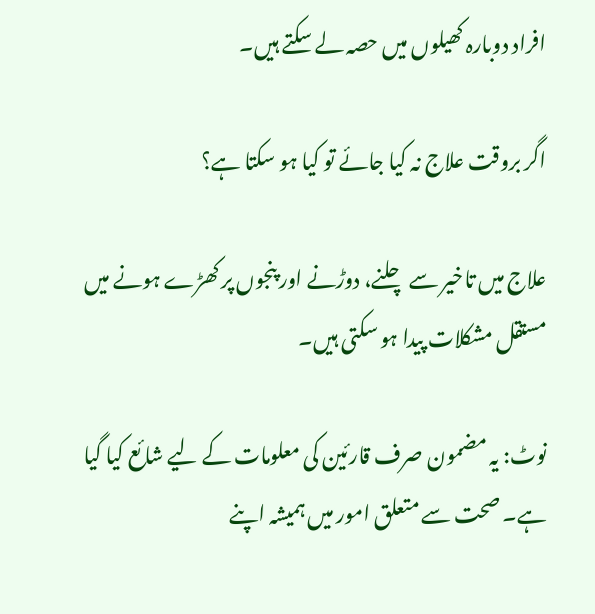افراد دوبارہ کھیلوں میں حصہ لے سکتے ہیں۔

اگر بروقت علاج نہ کیا جائے تو کیا ہو سکتا ہے؟

علاج میں تاخیر سے چلنے، دوڑنے اور پنجوں پر کھڑے ہونے میں مستقل مشکلات پیدا ہو سکتی ہیں۔

نوٹ: یہ مضمون صرف قارئین کی معلومات کے لیے شائع کیا گیا ہے۔ صحت سے متعلق امور میں ہمیشہ اپنے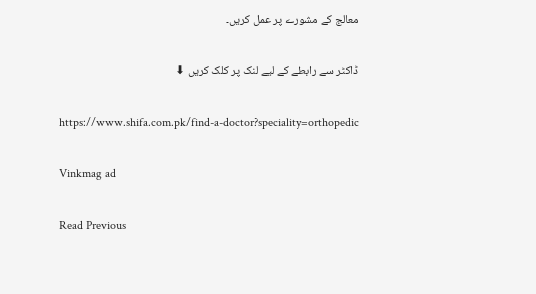معالج کے مشورے پر عمل کریں۔

ڈاکٹر سے رابطے کے لیے لنک پر کلک کریں ⬇

https://www.shifa.com.pk/find-a-doctor?speciality=orthopedic

Vinkmag ad

Read Previous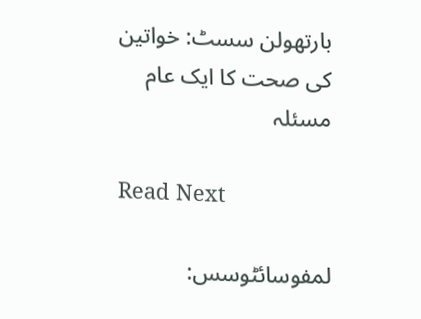بارتھولن سسٹ: خواتین کی صحت کا ایک عام مسئلہ

Read Next

لمفوسائٹوسس: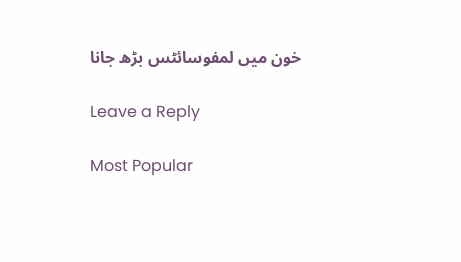خون میں لمفوسائٹس بڑھ جانا

Leave a Reply

Most Popular